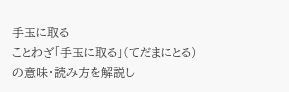手玉に取る
ことわざ「手玉に取る」(てだまにとる)の意味・読み方を解説し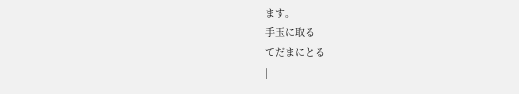ます。
手玉に取る
てだまにとる
|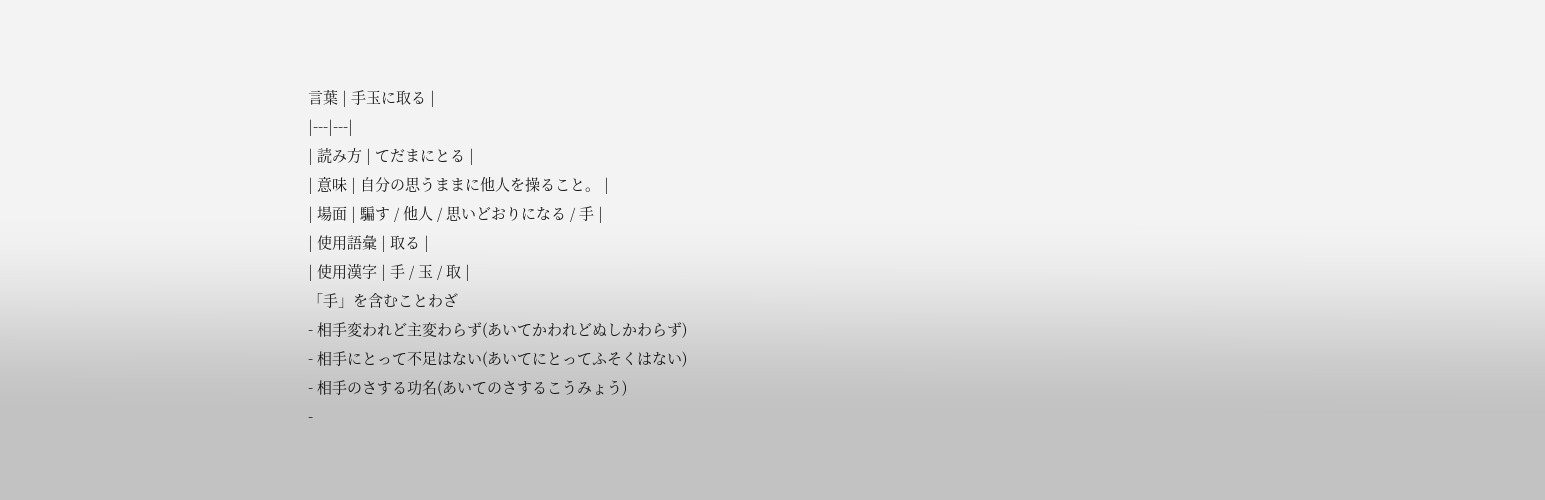言葉 | 手玉に取る |
|---|---|
| 読み方 | てだまにとる |
| 意味 | 自分の思うままに他人を操ること。 |
| 場面 | 騙す / 他人 / 思いどおりになる / 手 |
| 使用語彙 | 取る |
| 使用漢字 | 手 / 玉 / 取 |
「手」を含むことわざ
- 相手変われど主変わらず(あいてかわれどぬしかわらず)
- 相手にとって不足はない(あいてにとってふそくはない)
- 相手のさする功名(あいてのさするこうみょう)
-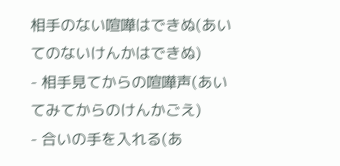相手のない喧嘩はできぬ(あいてのないけんかはできぬ)
- 相手見てからの喧嘩声(あいてみてからのけんかごえ)
- 合いの手を入れる(あ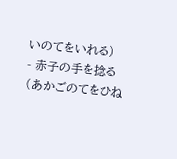いのてをいれる)
- 赤子の手を捻る(あかごのてをひね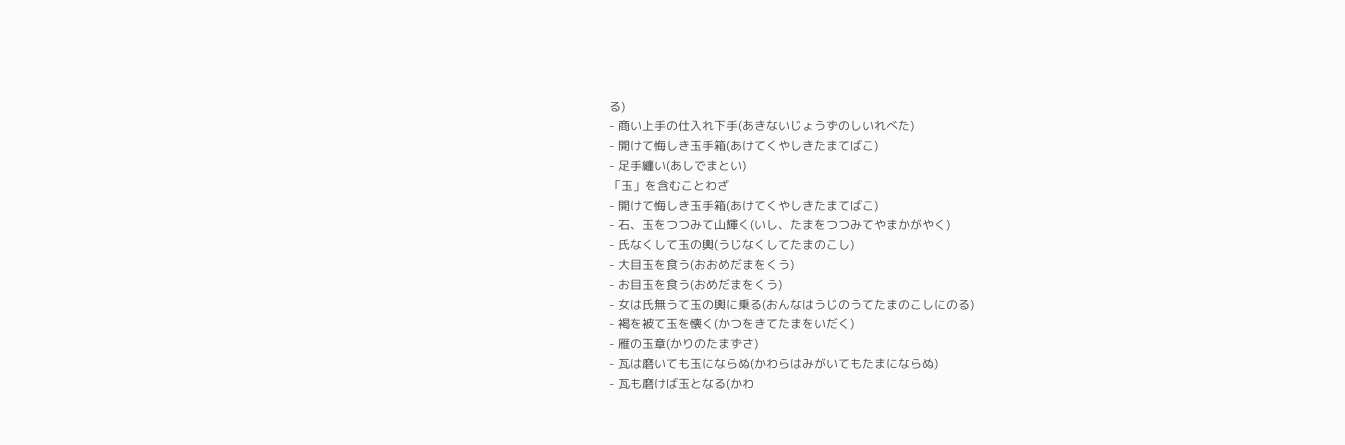る)
- 商い上手の仕入れ下手(あきないじょうずのしいれべた)
- 開けて悔しき玉手箱(あけてくやしきたまてばこ)
- 足手纏い(あしでまとい)
「玉」を含むことわざ
- 開けて悔しき玉手箱(あけてくやしきたまてばこ)
- 石、玉をつつみて山輝く(いし、たまをつつみてやまかがやく)
- 氏なくして玉の輿(うじなくしてたまのこし)
- 大目玉を食う(おおめだまをくう)
- お目玉を食う(おめだまをくう)
- 女は氏無うて玉の輿に乗る(おんなはうじのうてたまのこしにのる)
- 褐を被て玉を懐く(かつをきてたまをいだく)
- 雁の玉章(かりのたまずさ)
- 瓦は磨いても玉にならぬ(かわらはみがいてもたまにならぬ)
- 瓦も磨けば玉となる(かわ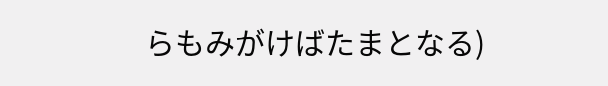らもみがけばたまとなる)